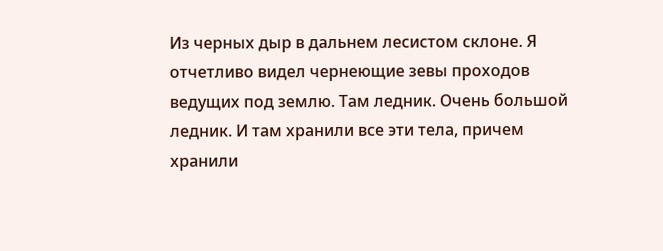Из черных дыр в дальнем лесистом склоне. Я отчетливо видел чернеющие зевы проходов ведущих под землю. Там ледник. Очень большой ледник. И там хранили все эти тела, причем хранили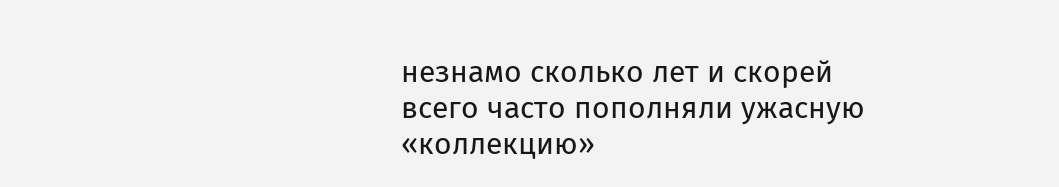незнамо сколько лет и скорей всего часто пополняли ужасную «коллекцию»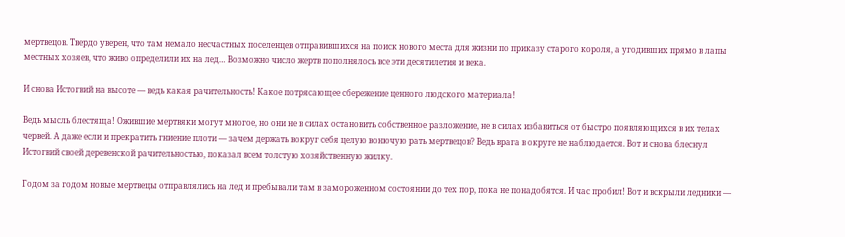мертвецов. Твердо уверен, что там немало несчастных поселенцев отправившихся на поиск нового места для жизни по приказу старого короля, а угодивших прямо в лапы местных хозяев, что живо определили их на лед… Возможно число жертв пополнялось все эти десятилетия и века.

И снова Истогвий на высоте — ведь какая рачительность! Какое потрясающее сбережение ценного людского материала!

Ведь мысль блестяща! Ожившие мертвяки могут многое, но они не в силах остановить собственное разложение, не в силах избавиться от быстро появляющихся в их телах червей. А даже если и прекратить гниение плоти — зачем держать вокруг себя целую вонючую рать мертвецов? Ведь врага в округе не наблюдается. Вот и снова блеснул Истогвий своей деревенской рачительностью, показал всем толстую хозяйственную жилку.

Годом за годом новые мертвецы отправлялись на лед и пребывали там в замороженном состоянии до тех пор, пока не понадобятся. И час пробил! Вот и вскрыли ледники —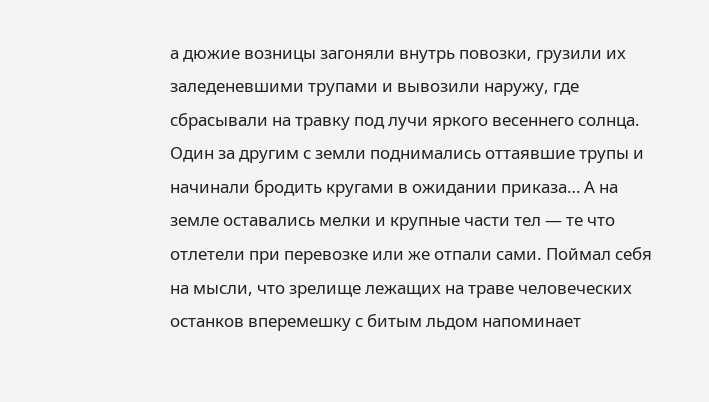а дюжие возницы загоняли внутрь повозки, грузили их заледеневшими трупами и вывозили наружу, где сбрасывали на травку под лучи яркого весеннего солнца. Один за другим с земли поднимались оттаявшие трупы и начинали бродить кругами в ожидании приказа… А на земле оставались мелки и крупные части тел — те что отлетели при перевозке или же отпали сами. Поймал себя на мысли, что зрелище лежащих на траве человеческих останков вперемешку с битым льдом напоминает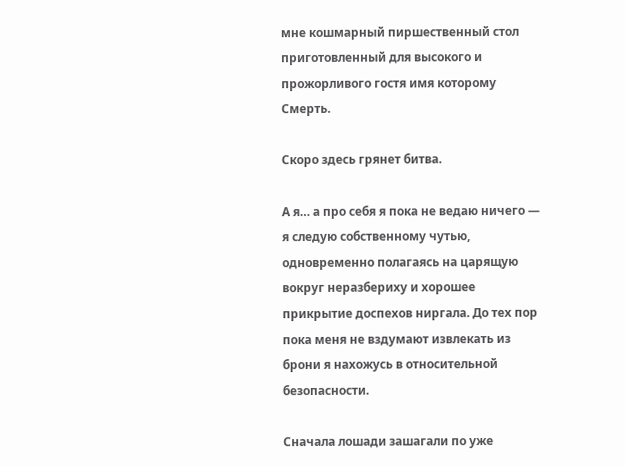мне кошмарный пиршественный стол приготовленный для высокого и прожорливого гостя имя которому Смерть.

Скоро здесь грянет битва.

А я… а про себя я пока не ведаю ничего — я следую собственному чутью, одновременно полагаясь на царящую вокруг неразбериху и хорошее прикрытие доспехов ниргала. До тех пор пока меня не вздумают извлекать из брони я нахожусь в относительной безопасности.

Сначала лошади зашагали по уже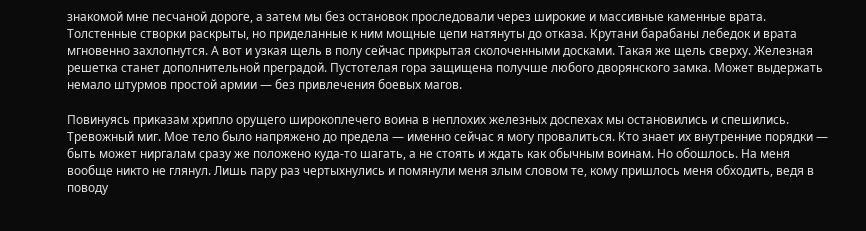знакомой мне песчаной дороге, а затем мы без остановок проследовали через широкие и массивные каменные врата. Толстенные створки раскрыты, но приделанные к ним мощные цепи натянуты до отказа. Крутани барабаны лебедок и врата мгновенно захлопнутся. А вот и узкая щель в полу сейчас прикрытая сколоченными досками. Такая же щель сверху. Железная решетка станет дополнительной преградой. Пустотелая гора защищена получше любого дворянского замка. Может выдержать немало штурмов простой армии — без привлечения боевых магов.

Повинуясь приказам хрипло орущего широкоплечего воина в неплохих железных доспехах мы остановились и спешились. Тревожный миг. Мое тело было напряжено до предела — именно сейчас я могу провалиться. Кто знает их внутренние порядки — быть может ниргалам сразу же положено куда-то шагать, а не стоять и ждать как обычным воинам. Но обошлось. На меня вообще никто не глянул. Лишь пару раз чертыхнулись и помянули меня злым словом те, кому пришлось меня обходить, ведя в поводу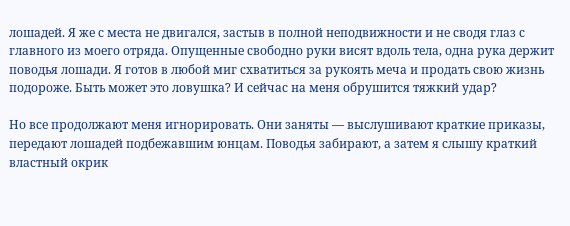лошадей. Я же с места не двигался, застыв в полной неподвижности и не сводя глаз с главного из моего отряда. Опущенные свободно руки висят вдоль тела, одна рука держит поводья лошади. Я готов в любой миг схватиться за рукоять меча и продать свою жизнь подороже. Быть может это ловушка? И сейчас на меня обрушится тяжкий удар?

Но все продолжают меня игнорировать. Они заняты — выслушивают краткие приказы, передают лошадей подбежавшим юнцам. Поводья забирают, а затем я слышу краткий властный окрик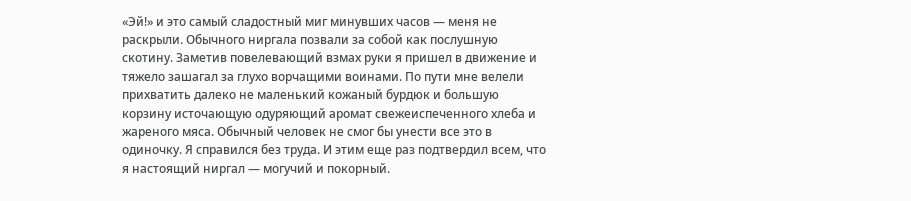«Эй!» и это самый сладостный миг минувших часов — меня не раскрыли. Обычного ниргала позвали за собой как послушную скотину. Заметив повелевающий взмах руки я пришел в движение и тяжело зашагал за глухо ворчащими воинами. По пути мне велели прихватить далеко не маленький кожаный бурдюк и большую корзину источающую одуряющий аромат свежеиспеченного хлеба и жареного мяса. Обычный человек не смог бы унести все это в одиночку. Я справился без труда. И этим еще раз подтвердил всем, что я настоящий ниргал — могучий и покорный.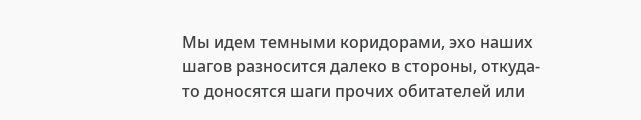Мы идем темными коридорами, эхо наших шагов разносится далеко в стороны, откуда-то доносятся шаги прочих обитателей или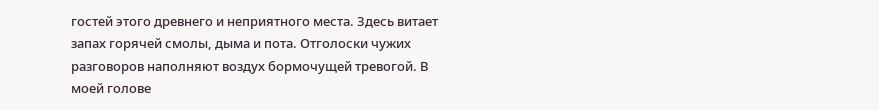гостей этого древнего и неприятного места. Здесь витает запах горячей смолы, дыма и пота. Отголоски чужих разговоров наполняют воздух бормочущей тревогой. В моей голове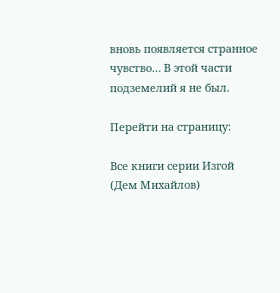вновь появляется странное чувство… В этой части подземелий я не был.

Перейти на страницу:

Все книги серии Изгой (Дем Михайлов)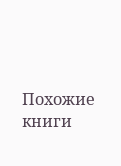Похожие книги